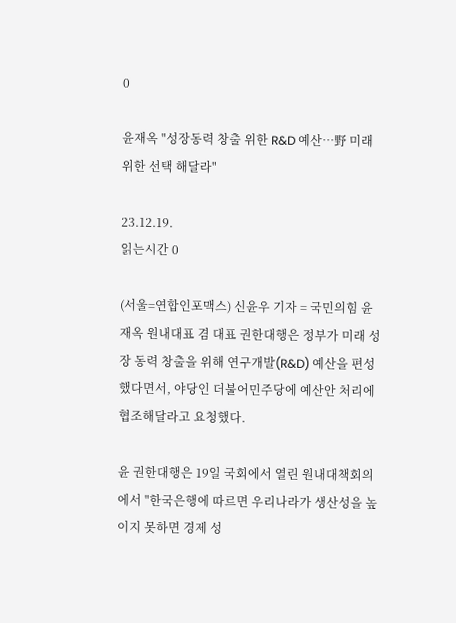0

윤재옥 "성장동력 창출 위한 R&D 예산…野 미래 위한 선택 해달라"

23.12.19.
읽는시간 0

(서울=연합인포맥스) 신윤우 기자 = 국민의힘 윤재옥 원내대표 겸 대표 권한대행은 정부가 미래 성장 동력 창출을 위해 연구개발(R&D) 예산을 편성했다면서, 야당인 더불어민주당에 예산안 처리에 협조해달라고 요청했다.

윤 권한대행은 19일 국회에서 열린 원내대책회의에서 "한국은행에 따르면 우리나라가 생산성을 높이지 못하면 경제 성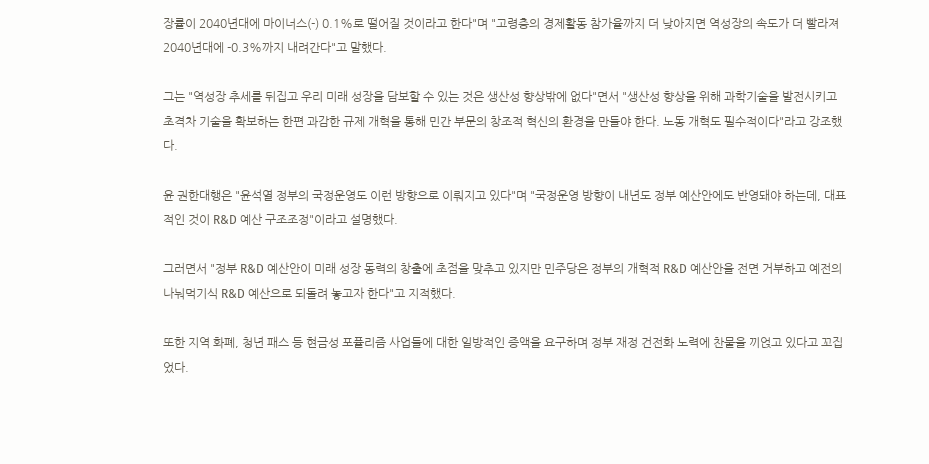장률이 2040년대에 마이너스(-) 0.1%로 떨어질 것이라고 한다"며 "고령층의 경제활동 참가율까지 더 낮아지면 역성장의 속도가 더 빨라져 2040년대에 -0.3%까지 내려간다"고 말했다.

그는 "역성장 추세를 뒤집고 우리 미래 성장을 담보할 수 있는 것은 생산성 향상밖에 없다"면서 "생산성 향상을 위해 과학기술을 발전시키고 초격차 기술을 확보하는 한편 과감한 규제 개혁을 통해 민간 부문의 창조적 혁신의 환경을 만들야 한다. 노동 개혁도 필수적이다"라고 강조했다.

윤 권한대행은 "윤석열 정부의 국정운영도 이런 방향으로 이뤄지고 있다"며 "국정운영 방향이 내년도 정부 예산안에도 반영돼야 하는데, 대표적인 것이 R&D 예산 구조조정"이라고 설명했다.

그러면서 "정부 R&D 예산안이 미래 성장 동력의 창출에 초점을 맞추고 있지만 민주당은 정부의 개혁적 R&D 예산안을 전면 거부하고 예전의 나눠먹기식 R&D 예산으로 되돌려 놓고자 한다"고 지적했다.

또한 지역 화폐, 청년 패스 등 현금성 포퓰리즘 사업들에 대한 일방적인 증액을 요구하며 정부 재정 건전화 노력에 찬물을 끼얹고 있다고 꼬집었다.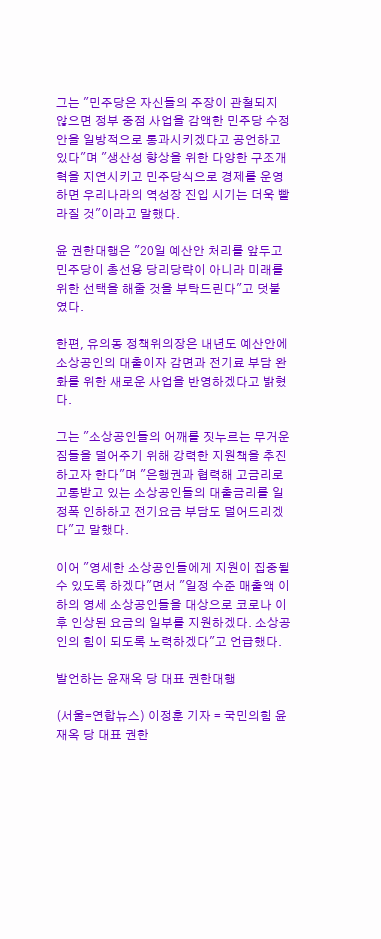그는 "민주당은 자신들의 주장이 관철되지 않으면 정부 중점 사업을 감액한 민주당 수정안을 일방적으로 통과시키겠다고 공언하고 있다"며 "생산성 향상을 위한 다양한 구조개혁을 지연시키고 민주당식으로 경제를 운영하면 우리나라의 역성장 진입 시기는 더욱 빨라질 것"이라고 말했다.

윤 권한대행은 "20일 예산안 처리를 앞두고 민주당이 총선용 당리당략이 아니라 미래를 위한 선택을 해줄 것을 부탁드린다"고 덧붙였다.

한편, 유의동 정책위의장은 내년도 예산안에 소상공인의 대출이자 감면과 전기료 부담 완화를 위한 새로운 사업을 반영하겠다고 밝혔다.

그는 "소상공인들의 어깨를 짓누르는 무거운 짐들을 덜어주기 위해 강력한 지원책을 추진하고자 한다"며 "은행권과 협력해 고금리로 고통받고 있는 소상공인들의 대출금리를 일정폭 인하하고 전기요금 부담도 덜어드리겠다"고 말했다.

이어 "영세한 소상공인들에게 지원이 집중될 수 있도록 하겠다"면서 "일정 수준 매출액 이하의 영세 소상공인들을 대상으로 코로나 이후 인상된 요금의 일부를 지원하겠다. 소상공인의 힘이 되도록 노력하겠다"고 언급했다.

발언하는 윤재옥 당 대표 권한대행

(서울=연합뉴스) 이정훈 기자 = 국민의힘 윤재옥 당 대표 권한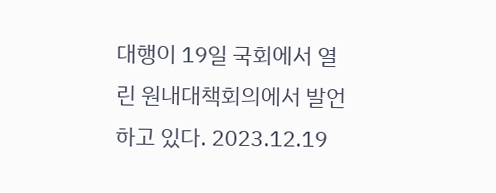대행이 19일 국회에서 열린 원내대책회의에서 발언하고 있다. 2023.12.19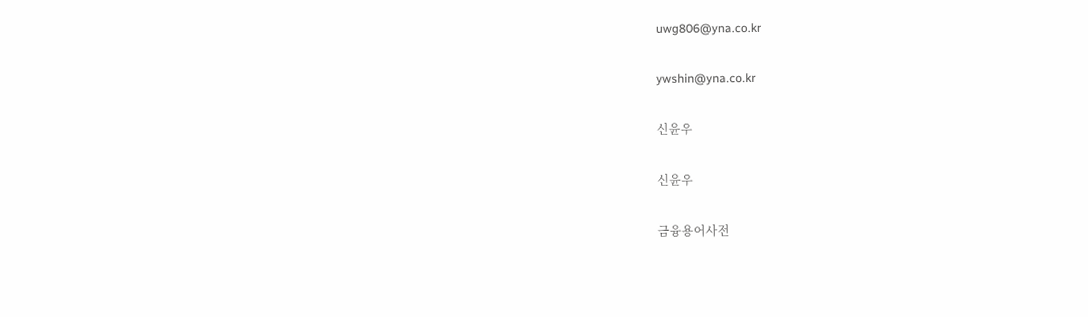uwg806@yna.co.kr

ywshin@yna.co.kr

신윤우

신윤우

금융용어사전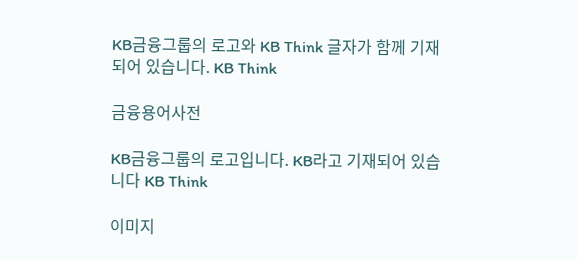KB금융그룹의 로고와 KB Think 글자가 함께 기재되어 있습니다. KB Think

금융용어사전

KB금융그룹의 로고입니다. KB라고 기재되어 있습니다 KB Think

이미지